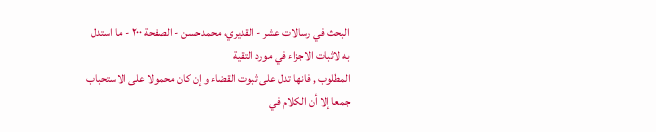البحث في رسالات عشر - القدیري، محمدحسن - الصفحة ٢٠٠ - ما استدل به لاثبات الاجزاء في مورد التقية
المطلوب , فانها تدل على ثبوت القضاء و إن كان محمولا على الاستحباب جمعا إلا أن الكلام في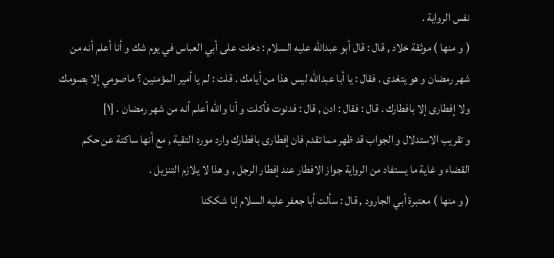نفس الرواية .
( و منها ) موثقة خلاد , قال : قال أبو عبدالله عليه السلام : دخلت على أبي العباس في يوم شك و أنا أعلم أنه من شهر رمضان و هو يتغدى . فقال : يا أبا عبدالله ليس هذا من أيامك . قلت : لم يا أمير المؤمنين ؟ ماصومي إلا بصومك ولا إفطارى إلا بافطارك . قال : فقال : ادن , قال : فدنوت فأكلت و أنا والله أعلم أنه من شهر رمضان . [١]
و تقريب الاستدلال و الجواب قد ظهر مما تقدم فان إفطارى بافطارك وارد مورد التقية , مع أنها ساكتة عن حكم القضاء و غاية ما يستفاد من الرواية جواز الافطار عند إفطار الرجل , و هذا لا يلازم التنزيل .
( و منها ) معتبرة أبي الجارود , قال : سألت أبا جعفر عليه السلام إنا شككنا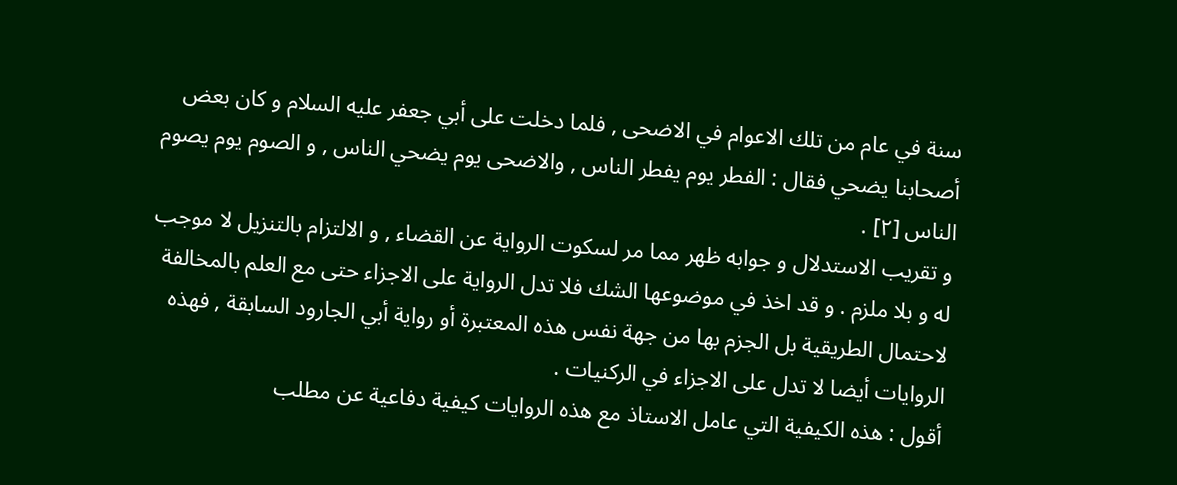سنة في عام من تلك الاعوام في الاضحى , فلما دخلت على أبي جعفر عليه السلام و كان بعض أصحابنا يضحي فقال : الفطر يوم يفطر الناس , والاضحى يوم يضحي الناس , و الصوم يوم يصوم الناس [٢] .
و تقريب الاستدلال و جوابه ظهر مما مر لسكوت الرواية عن القضاء , و الالتزام بالتنزيل لا موجب له و بلا ملزم . و قد اخذ في موضوعها الشك فلا تدل الرواية على الاجزاء حتى مع العلم بالمخالفة لاحتمال الطريقية بل الجزم بها من جهة نفس هذه المعتبرة أو رواية أبي الجارود السابقة , فهذه الروايات أيضا لا تدل على الاجزاء في الركنيات .
أقول : هذه الكيفية التي عامل الاستاذ مع هذه الروايات كيفية دفاعية عن مطلب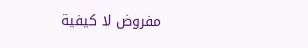مفروض لا كيفية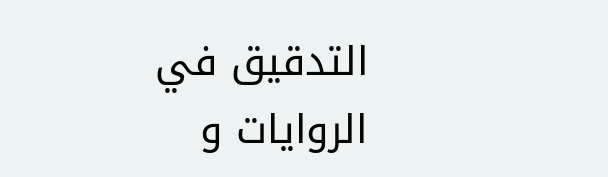التدقيق في الروايات و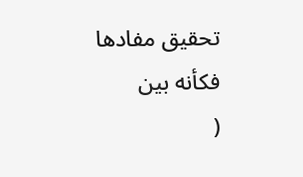تحقيق مفادها فكأنه بين
(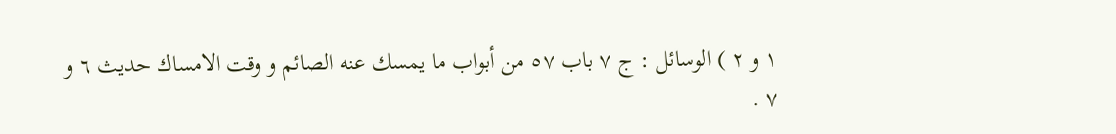١ و ٢ ) الوسائل : ج ٧ باب ٥٧ من أبواب ما يمسك عنه الصائم و وقت الامساك حديث ٦ و ٧ .